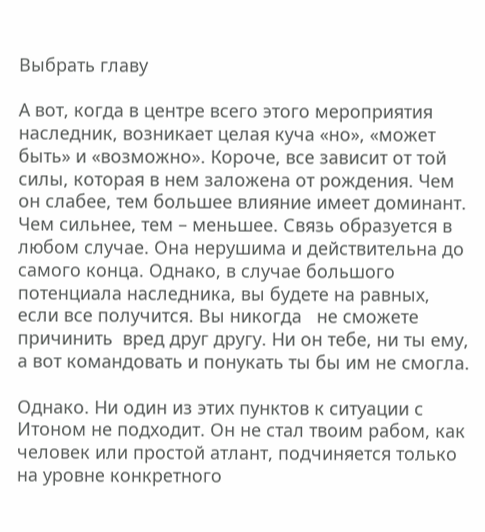Выбрать главу

А вот, когда в центре всего этого мероприятия наследник, возникает целая куча «но», «может быть» и «возможно». Короче, все зависит от той силы, которая в нем заложена от рождения. Чем он слабее, тем большее влияние имеет доминант. Чем сильнее, тем – меньшее. Связь образуется в любом случае. Она нерушима и действительна до самого конца. Однако, в случае большого потенциала наследника, вы будете на равных, если все получится. Вы никогда   не сможете причинить  вред друг другу. Ни он тебе, ни ты ему, а вот командовать и понукать ты бы им не смогла.

Однако. Ни один из этих пунктов к ситуации с Итоном не подходит. Он не стал твоим рабом, как человек или простой атлант, подчиняется только на уровне конкретного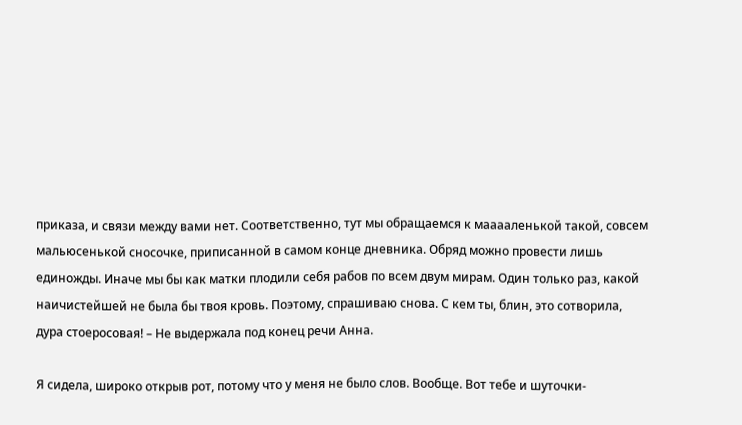приказа, и связи между вами нет. Соответственно, тут мы обращаемся к мааааленькой такой, совсем мальюсенькой сносочке, приписанной в самом конце дневника. Обряд можно провести лишь единожды. Иначе мы бы как матки плодили себя рабов по всем двум мирам. Один только раз, какой наичистейшей не была бы твоя кровь. Поэтому, спрашиваю снова. С кем ты, блин, это сотворила, дура стоеросовая! – Не выдержала под конец речи Анна.

Я сидела, широко открыв рот, потому что у меня не было слов. Вообще. Вот тебе и шуточки-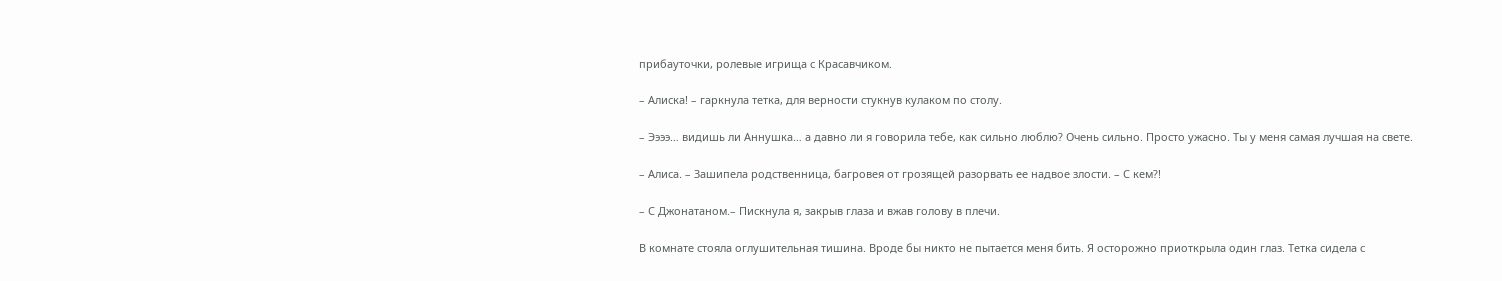прибауточки, ролевые игрища с Красавчиком.

– Алиска! – гаркнула тетка, для верности стукнув кулаком по столу.

– Ээээ… видишь ли Аннушка… а давно ли я говорила тебе, как сильно люблю? Очень сильно. Просто ужасно. Ты у меня самая лучшая на свете.

– Алиса. – Зашипела родственница, багровея от грозящей разорвать ее надвое злости. – С кем?!

– С Джонатаном.– Пискнула я, закрыв глаза и вжав голову в плечи.

В комнате стояла оглушительная тишина. Вроде бы никто не пытается меня бить. Я осторожно приоткрыла один глаз. Тетка сидела с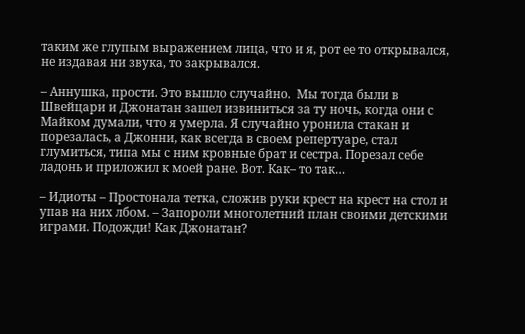таким же глупым выражением лица, что и я, рот ее то открывался, не издавая ни звука, то закрывался.

– Аннушка, прости. Это вышло случайно.  Мы тогда были в Швейцари и Джонатан зашел извиниться за ту ночь, когда они с Майком думали, что я умерла. Я случайно уронила стакан и порезалась, а Джонни, как всегда в своем репертуаре, стал глумиться, типа мы с ним кровные брат и сестра. Порезал себе ладонь и приложил к моей ране. Вот. Как– то так…

– Идиоты – Простонала тетка, сложив руки крест на крест на стол и упав на них лбом. – Запороли многолетний план своими детскими играми. Подожди! Как Джонатан?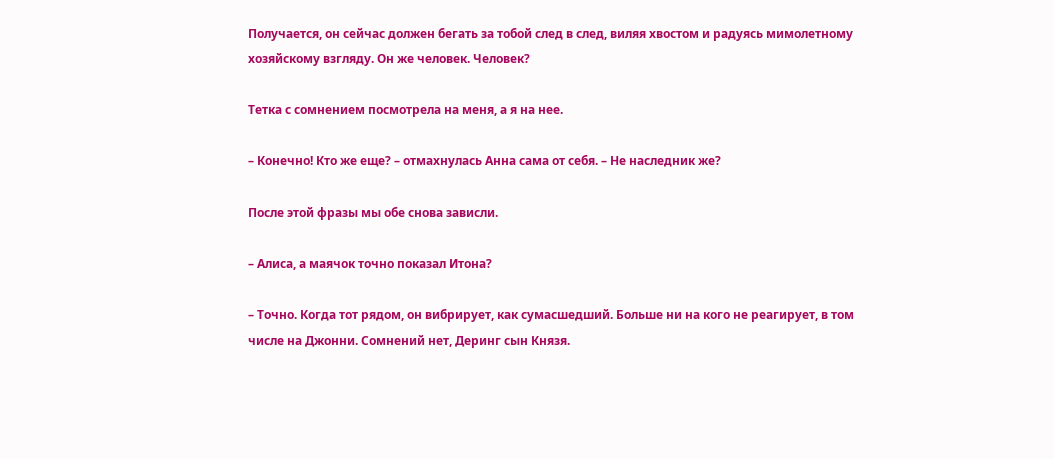Получается, он сейчас должен бегать за тобой след в след, виляя хвостом и радуясь мимолетному хозяйскому взгляду. Он же человек. Человек?

Тетка с сомнением посмотрела на меня, а я на нее.

– Конечно! Кто же еще? – отмахнулась Анна сама от себя. – Не наследник же?

После этой фразы мы обе снова зависли.

– Алиса, а маячок точно показал Итона?

– Точно. Когда тот рядом, он вибрирует, как сумасшедший. Больше ни на кого не реагирует, в том числе на Джонни. Сомнений нет, Деринг сын Князя.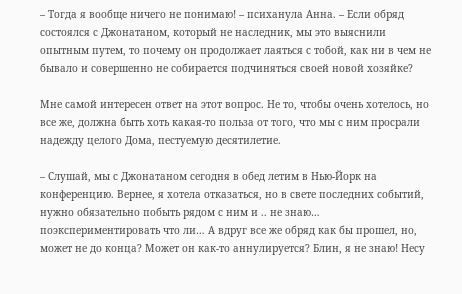– Тогда я вообще ничего не понимаю! – психанула Анна. – Если обряд состоялся с Джонатаном, который не наследник, мы это выяснили опытным путем, то почему он продолжает лаяться с тобой, как ни в чем не бывало и совершенно не собирается подчиняться своей новой хозяйке?

Мне самой интересен ответ на этот вопрос. Не то, чтобы очень хотелось, но все же, должна быть хоть какая-то польза от того, что мы с ним просрали надежду целого Дома, пестуемую десятилетие.

– Слушай, мы с Джонатаном сегодня в обед летим в Нью-Йорк на конференцию. Вернее, я хотела отказаться, но в свете последних событий, нужно обязательно побыть рядом с ним и .. не знаю… поэкспериментировать что ли… А вдруг все же обряд как бы прошел, но, может не до конца? Может он как-то аннулируется? Блин, я не знаю! Несу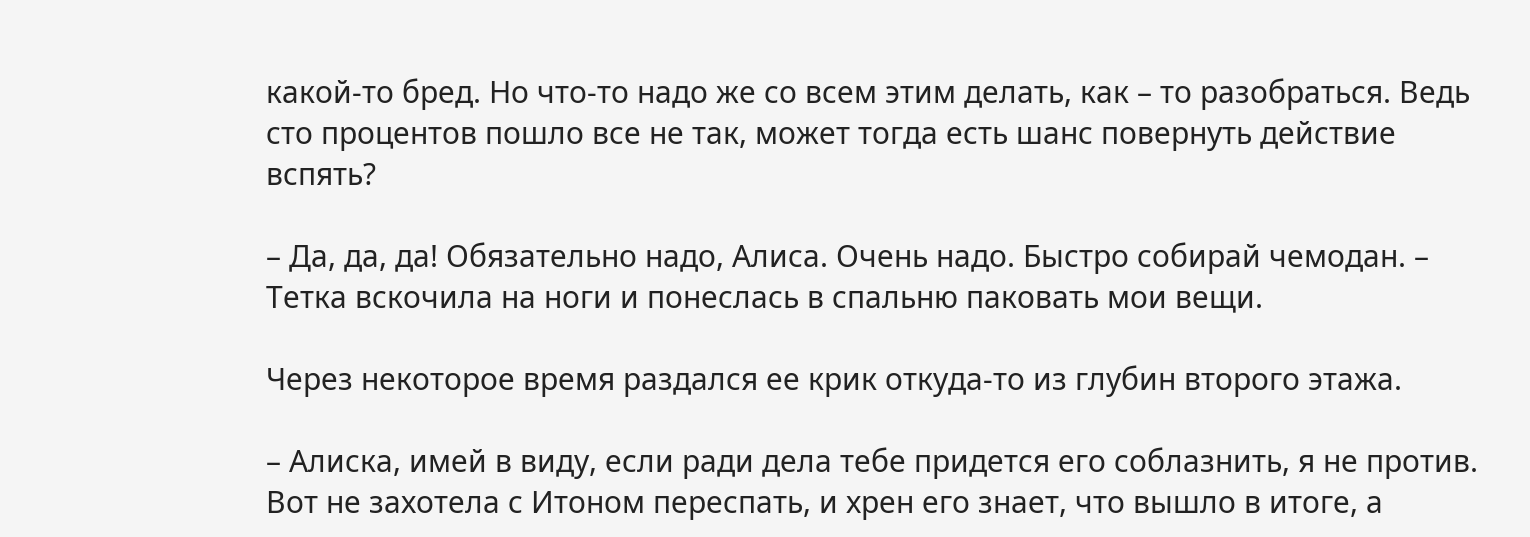какой-то бред. Но что-то надо же со всем этим делать, как – то разобраться. Ведь сто процентов пошло все не так, может тогда есть шанс повернуть действие вспять?

– Да, да, да! Обязательно надо, Алиса. Очень надо. Быстро собирай чемодан. – Тетка вскочила на ноги и понеслась в спальню паковать мои вещи.

Через некоторое время раздался ее крик откуда-то из глубин второго этажа.

– Алиска, имей в виду, если ради дела тебе придется его соблазнить, я не против. Вот не захотела с Итоном переспать, и хрен его знает, что вышло в итоге, а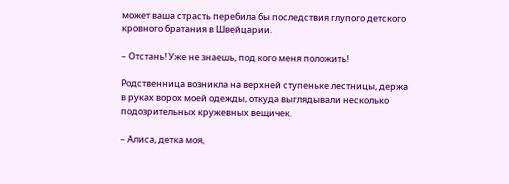может ваша страсть перебила бы последствия глупого детского  кровного братания в Швейцарии.

– Отстань! Уже не знаешь, под кого меня положить!

Родственница возникла на верхней ступеньке лестницы, держа в руках ворох моей одежды, откуда выглядывали несколько подозрительных кружевных вещичек.

– Алиса, детка моя,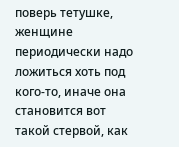поверь тетушке, женщине периодически надо ложиться хоть под кого-то, иначе она становится вот такой стервой, как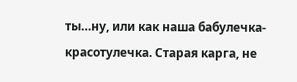ты…ну, или как наша бабулечка-красотулечка. Старая карга, не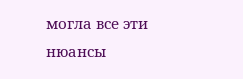могла все эти нюансы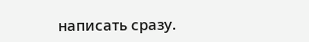написать сразу.